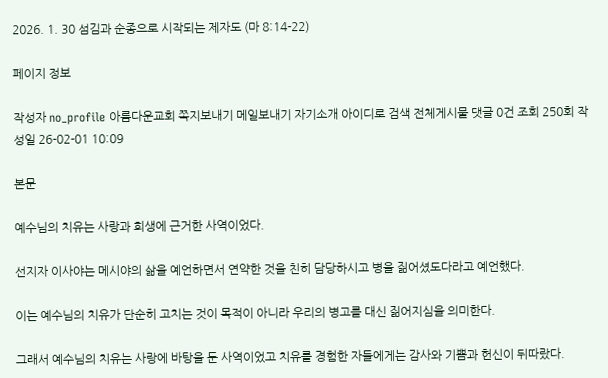2026. 1. 30 섬김과 순종으로 시작되는 제자도 (마 8:14-22)

페이지 정보

작성자 no_profile 아름다운교회 쪽지보내기 메일보내기 자기소개 아이디로 검색 전체게시물 댓글 0건 조회 250회 작성일 26-02-01 10:09

본문

예수님의 치유는 사랑과 희생에 근거한 사역이었다.

선지자 이사야는 메시야의 삶을 예언하면서 연약한 것을 친히 담당하시고 병을 짊어셨도다라고 예언했다.

이는 예수님의 치유가 단순히 고치는 것이 목적이 아니라 우리의 병고를 대신 짊어지심을 의미한다.

그래서 예수님의 치유는 사랑에 바탕을 둔 사역이었고 치유를 경험한 자들에게는 감사와 기쁨과 헌신이 뒤따랐다.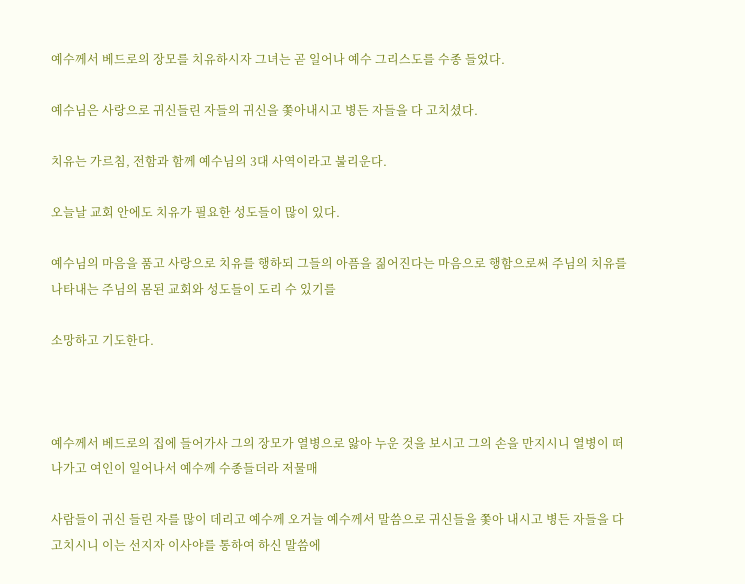예수께서 베드로의 장모를 치유하시자 그녀는 곧 일어나 예수 그리스도를 수종 들었다.

예수님은 사랑으로 귀신들린 자들의 귀신을 쫓아내시고 병든 자들을 다 고치셨다.

치유는 가르침, 전함과 함께 예수님의 3대 사역이라고 불리운다.

오늘날 교회 안에도 치유가 필요한 성도들이 많이 있다.

예수님의 마음을 품고 사랑으로 치유를 행하되 그들의 아픔을 짊어진다는 마음으로 행함으로써 주님의 치유를 나타내는 주님의 몸된 교회와 성도들이 도리 수 있기를

소망하고 기도한다.



예수께서 베드로의 집에 들어가사 그의 장모가 열병으로 앓아 누운 것을 보시고 그의 손을 만지시니 열병이 떠나가고 여인이 일어나서 예수께 수종들더라 저물매

사람들이 귀신 들린 자를 많이 데리고 예수께 오거늘 예수께서 말씀으로 귀신들을 쫓아 내시고 병든 자들을 다 고치시니 이는 선지자 이사야를 통하여 하신 말씀에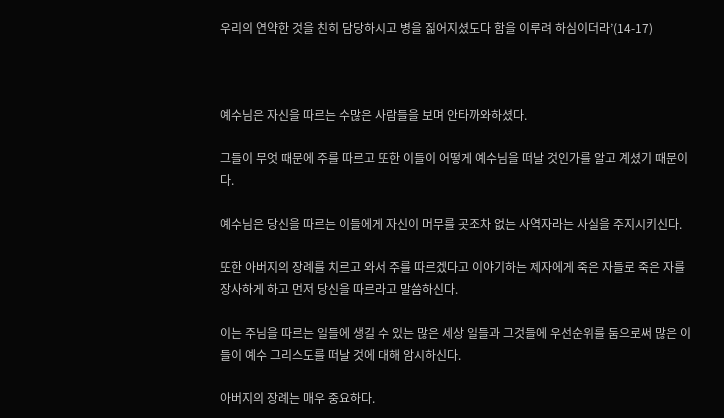우리의 연약한 것을 친히 담당하시고 병을 짊어지셨도다 함을 이루려 하심이더라’(14-17)



예수님은 자신을 따르는 수많은 사람들을 보며 안타까와하셨다.

그들이 무엇 때문에 주를 따르고 또한 이들이 어떻게 예수님을 떠날 것인가를 알고 계셨기 때문이다.

예수님은 당신을 따르는 이들에게 자신이 머무를 곳조차 없는 사역자라는 사실을 주지시키신다.

또한 아버지의 장례를 치르고 와서 주를 따르겠다고 이야기하는 제자에게 죽은 자들로 죽은 자를 장사하게 하고 먼저 당신을 따르라고 말씀하신다.

이는 주님을 따르는 일들에 생길 수 있는 많은 세상 일들과 그것들에 우선순위를 둠으로써 많은 이들이 예수 그리스도를 떠날 것에 대해 암시하신다.

아버지의 장례는 매우 중요하다.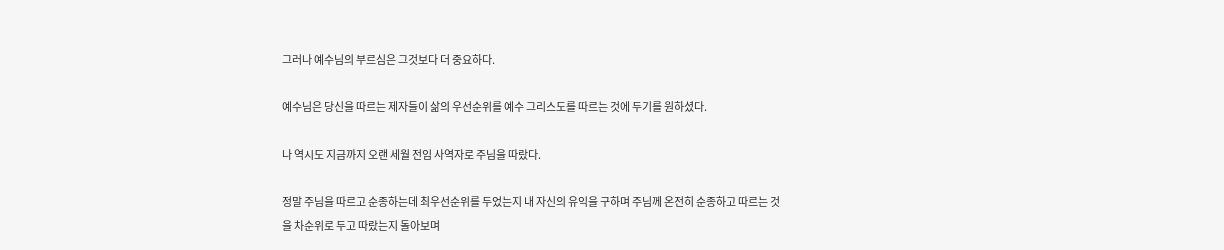그러나 예수님의 부르심은 그것보다 더 중요하다.

예수님은 당신을 따르는 제자들이 삶의 우선순위를 예수 그리스도를 따르는 것에 두기를 원하셨다.

나 역시도 지금까지 오랜 세월 전임 사역자로 주님을 따랐다.

정말 주님을 따르고 순종하는데 최우선순위를 두었는지 내 자신의 유익을 구하며 주님께 온전히 순종하고 따르는 것을 차순위로 두고 따랐는지 돌아보며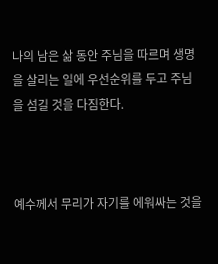나의 남은 삶 동안 주님을 따르며 생명을 살리는 일에 우선순위를 두고 주님을 섬길 것을 다짐한다.



예수께서 무리가 자기를 에워싸는 것을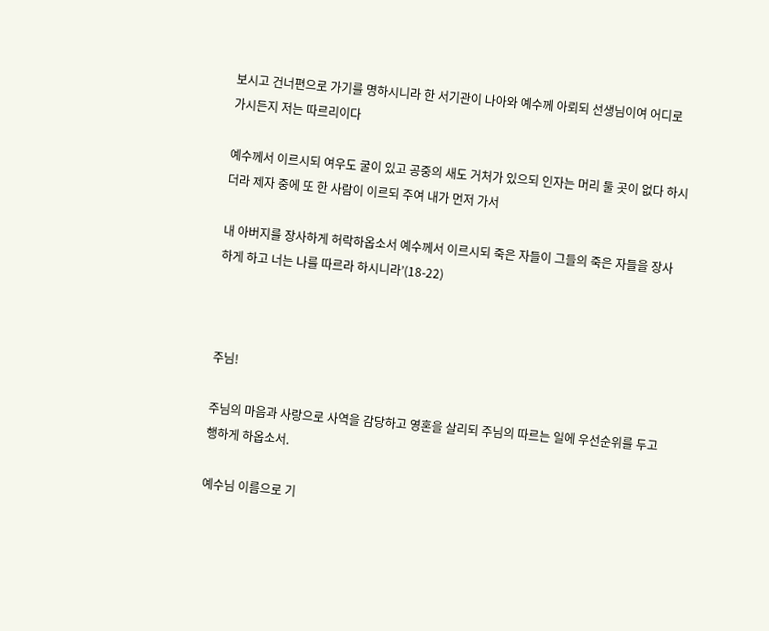보시고 건너편으로 가기를 명하시니라 한 서기관이 나아와 예수께 아뢰되 선생님이여 어디로 가시든지 저는 따르리이다

예수께서 이르시되 여우도 굴이 있고 공중의 새도 거처가 있으되 인자는 머리 둘 곳이 없다 하시더라 제자 중에 또 한 사람이 이르되 주여 내가 먼저 가서

내 아버지를 장사하게 허락하옵소서 예수께서 이르시되 죽은 자들이 그들의 죽은 자들을 장사하게 하고 너는 나를 따르라 하시니라’(18-22)



주님!

주님의 마음과 사랑으로 사역을 감당하고 영혼을 살리되 주님의 따르는 일에 우선순위를 두고 행하게 하옵소서.

예수님 이름으로 기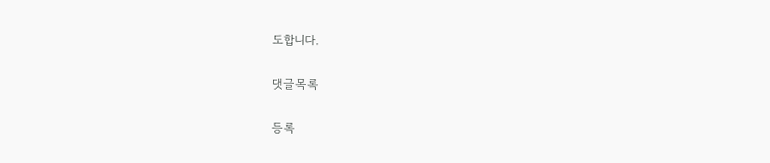도합니다.

댓글목록

등록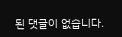된 댓글이 없습니다.